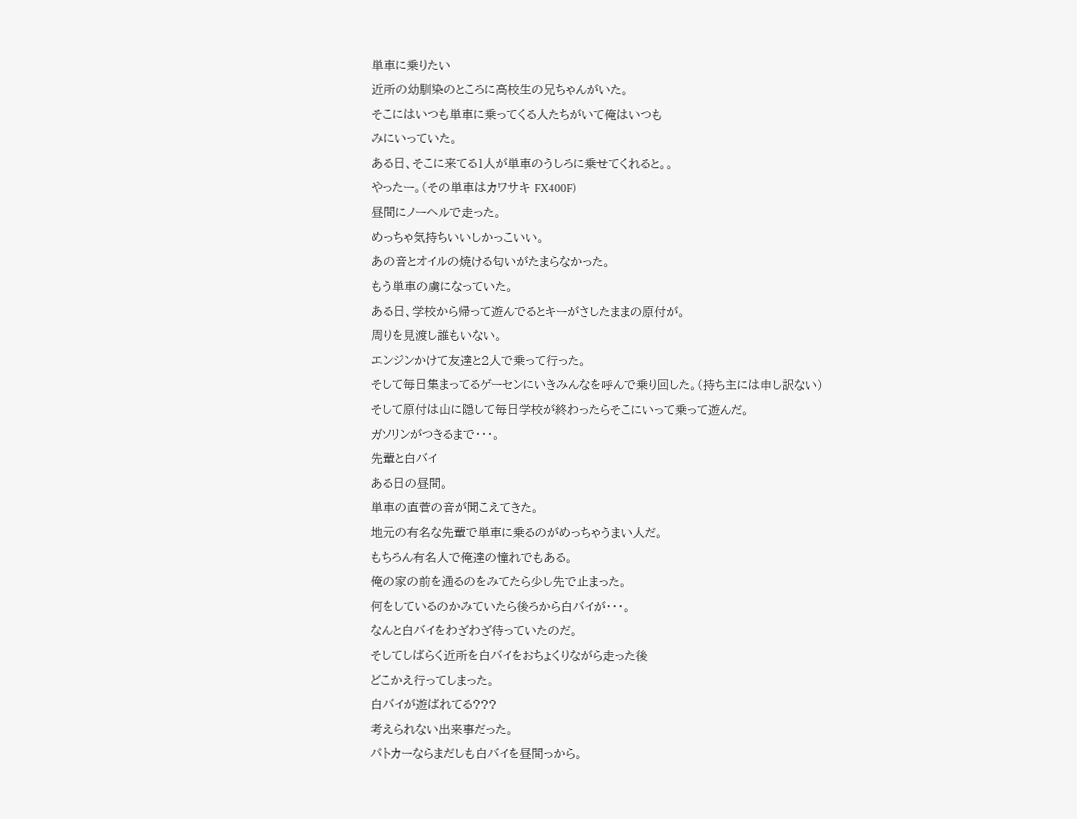単車に乗りたい
近所の幼馴染のところに高校生の兄ちゃんがいた。
そこにはいつも単車に乗ってくる人たちがいて俺はいつも
みにいっていた。
ある日、そこに来てる1人が単車のうしろに乗せてくれると。。
やったー。(その単車はカワサキ FX400F)
昼間にノーヘルで走った。
めっちゃ気持ちいいしかっこいい。
あの音とオイルの焼ける匂いがたまらなかった。
もう単車の虜になっていた。
ある日、学校から帰って遊んでるとキーがさしたままの原付が。
周りを見渡し誰もいない。
エンジンかけて友達と2人で乗って行った。
そして毎日集まってるゲーセンにいきみんなを呼んで乗り回した。(持ち主には申し訳ない)
そして原付は山に隠して毎日学校が終わったらそこにいって乗って遊んだ。
ガソリンがつきるまで・・・。
先輩と白バイ
ある日の昼間。
単車の直菅の音が聞こえてきた。
地元の有名な先輩で単車に乗るのがめっちゃうまい人だ。
もちろん有名人で俺達の憧れでもある。
俺の家の前を通るのをみてたら少し先で止まった。
何をしているのかみていたら後ろから白バイが・・・。
なんと白バイをわざわざ待っていたのだ。
そしてしばらく近所を白バイをおちょくりながら走った後
どこかえ行ってしまった。
白バイが遊ばれてる???
考えられない出来事だった。
パトカーならまだしも白バイを昼間っから。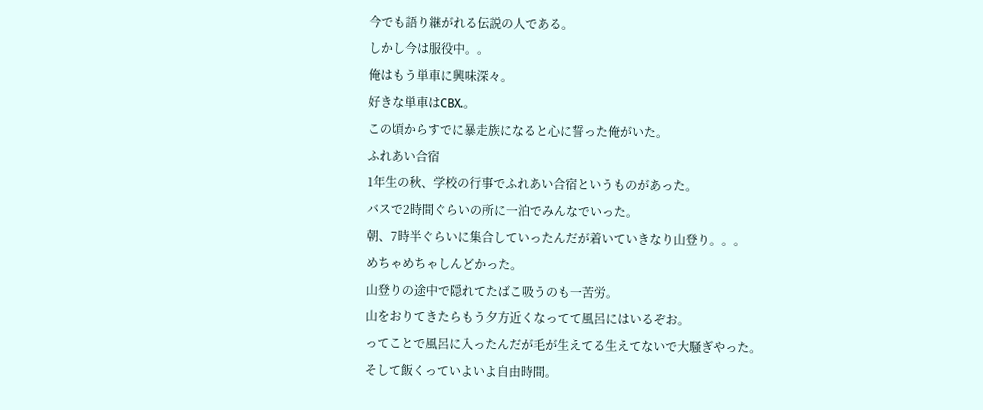今でも語り継がれる伝説の人である。
しかし今は服役中。。
俺はもう単車に興味深々。
好きな単車はCBX.。
この頃からすでに暴走族になると心に誓った俺がいた。
ふれあい合宿
1年生の秋、学校の行事でふれあい合宿というものがあった。
バスで2時間ぐらいの所に一泊でみんなでいった。
朝、7時半ぐらいに集合していったんだが着いていきなり山登り。。。
めちゃめちゃしんどかった。
山登りの途中で隠れてたばこ吸うのも一苦労。
山をおりてきたらもう夕方近くなってて風呂にはいるぞお。
ってことで風呂に入ったんだが毛が生えてる生えてないで大騒ぎやった。
そして飯くっていよいよ自由時間。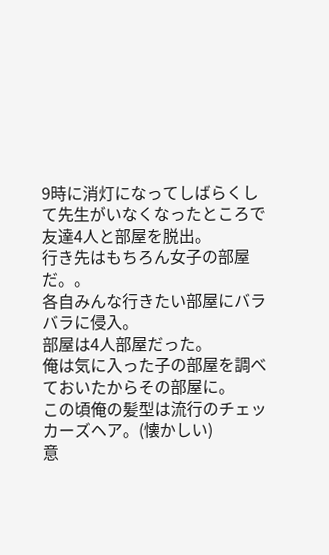9時に消灯になってしばらくして先生がいなくなったところで
友達4人と部屋を脱出。
行き先はもちろん女子の部屋だ。。
各自みんな行きたい部屋にバラバラに侵入。
部屋は4人部屋だった。
俺は気に入った子の部屋を調べておいたからその部屋に。
この頃俺の髪型は流行のチェッカーズヘア。(懐かしい)
意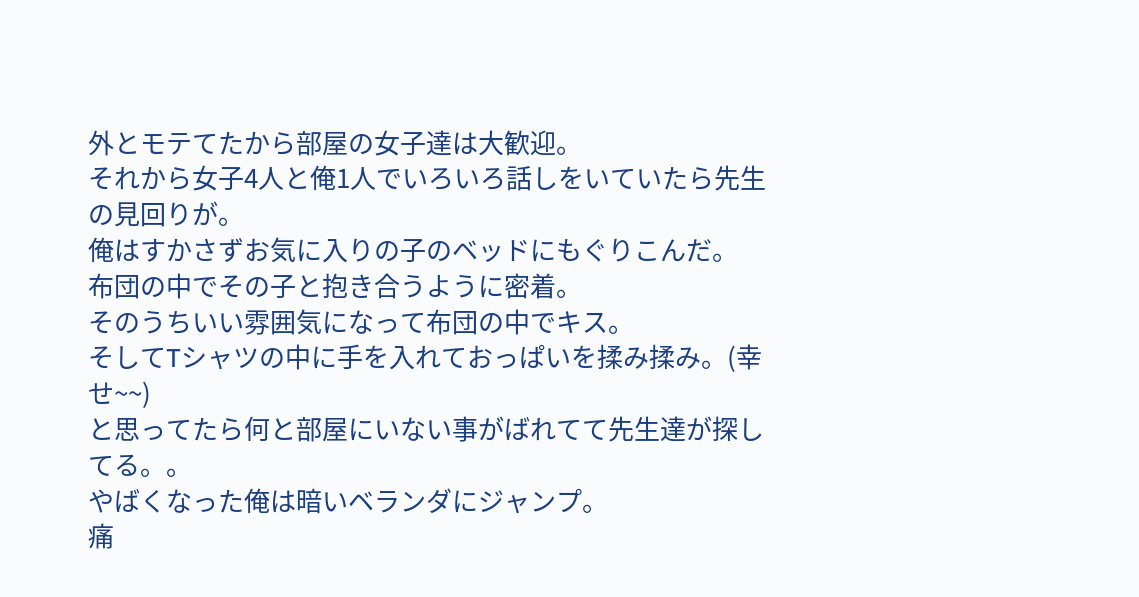外とモテてたから部屋の女子達は大歓迎。
それから女子4人と俺1人でいろいろ話しをいていたら先生の見回りが。
俺はすかさずお気に入りの子のベッドにもぐりこんだ。
布団の中でその子と抱き合うように密着。
そのうちいい雰囲気になって布団の中でキス。
そしてTシャツの中に手を入れておっぱいを揉み揉み。(幸せ~~)
と思ってたら何と部屋にいない事がばれてて先生達が探してる。。
やばくなった俺は暗いベランダにジャンプ。
痛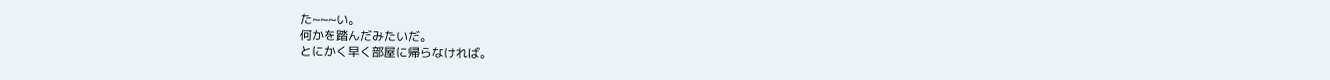た~~~い。
何かを踏んだみたいだ。
とにかく早く部屋に帰らなければ。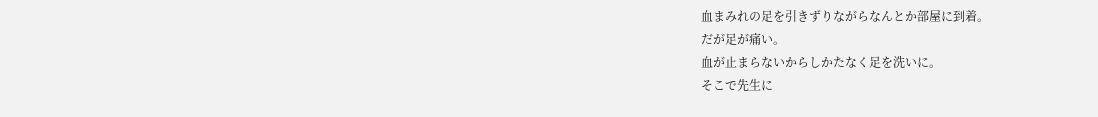血まみれの足を引きずりながらなんとか部屋に到着。
だが足が痛い。
血が止まらないからしかたなく足を洗いに。
そこで先生に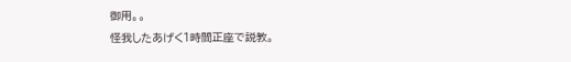御用。。
怪我したあげく1時間正座で説教。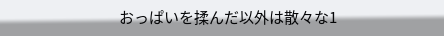おっぱいを揉んだ以外は散々な1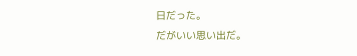日だった。
だがいい思い出だ。